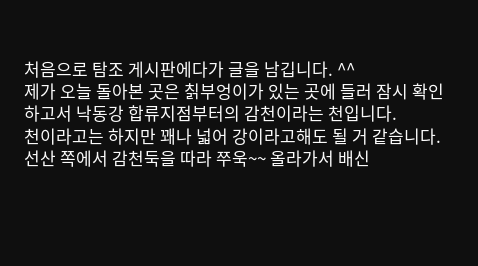처음으로 탐조 게시판에다가 글을 남깁니다. ^^
제가 오늘 돌아본 곳은 칡부엉이가 있는 곳에 들러 잠시 확인하고서 낙동강 합류지점부터의 감천이라는 천입니다.
천이라고는 하지만 꽤나 넓어 강이라고해도 될 거 같습니다.
선산 쪽에서 감천둑을 따라 쭈욱~~ 올라가서 배신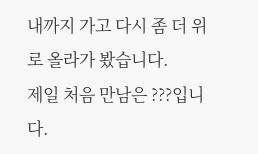내까지 가고 다시 좀 더 위로 올라가 봤습니다.
제일 처음 만남은 ???입니다.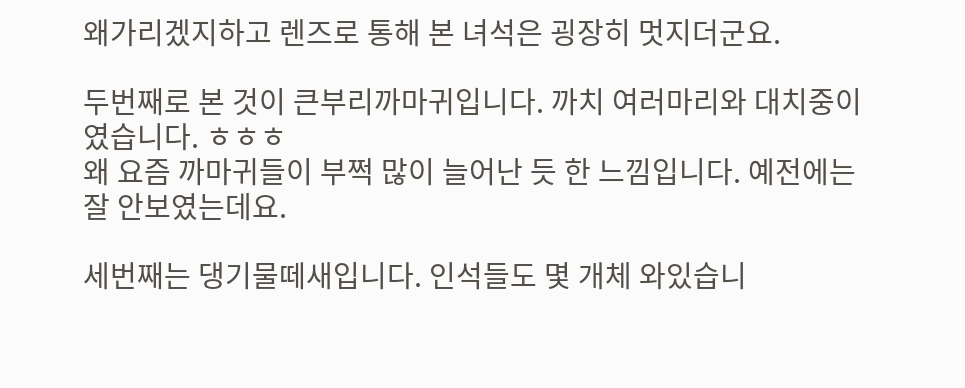왜가리겠지하고 렌즈로 통해 본 녀석은 굉장히 멋지더군요.

두번째로 본 것이 큰부리까마귀입니다. 까치 여러마리와 대치중이였습니다. ㅎㅎㅎ
왜 요즘 까마귀들이 부쩍 많이 늘어난 듯 한 느낌입니다. 예전에는 잘 안보였는데요.

세번째는 댕기물떼새입니다. 인석들도 몇 개체 와있습니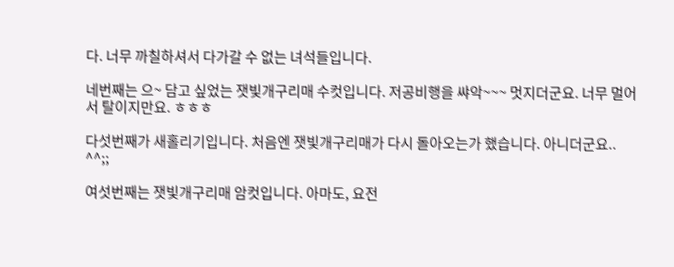다. 너무 까칠하셔서 다가갈 수 없는 녀석들입니다.

네번째는 으~ 담고 싶었는 잿빛개구리매 수컷입니다. 저공비행을 쌰악~~~ 멋지더군요. 너무 멀어서 탈이지만요. ㅎㅎㅎ

다섯번째가 새홀리기입니다. 처음엔 잿빛개구리매가 다시 돌아오는가 했습니다. 아니더군요.. ^^;;

여섯번째는 잿빛개구리매 암컷입니다. 아마도, 요전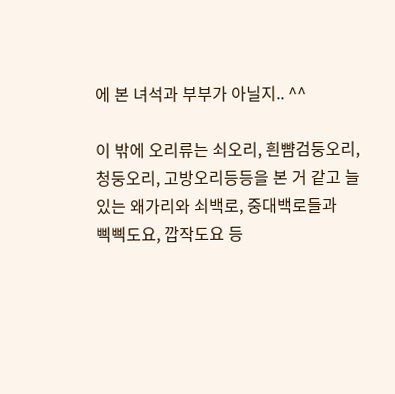에 본 녀석과 부부가 아닐지.. ^^

이 밖에 오리류는 쇠오리, 흰뺨검둥오리, 청둥오리, 고방오리등등을 본 거 같고 늘 있는 왜가리와 쇠백로, 중대백로들과
삑삑도요, 깝작도요 등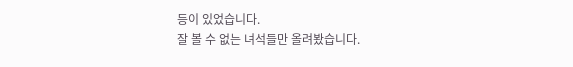등이 있었습니다.
잘 볼 수 없는 녀석들만 올려봤습니다.